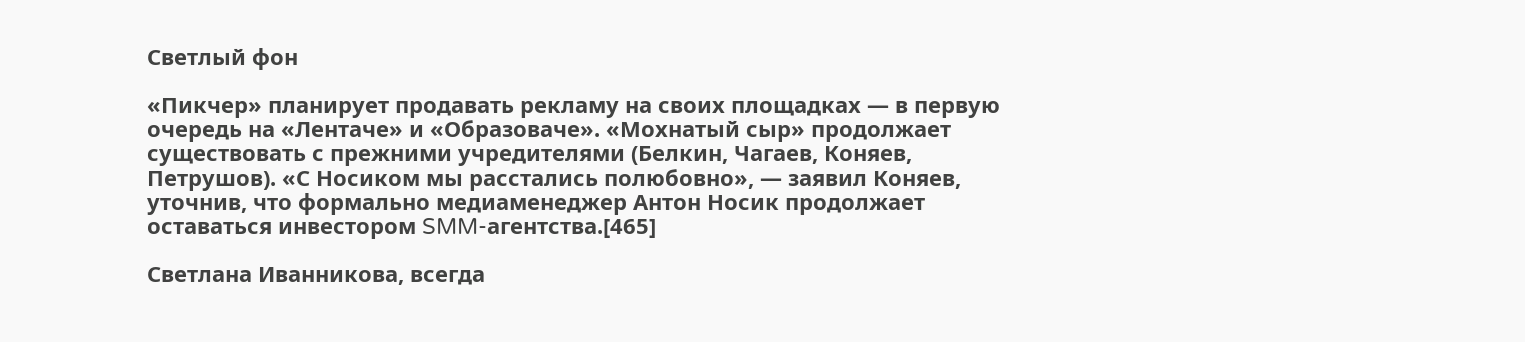Светлый фон

«Пикчер» планирует продавать рекламу на своих площадках — в первую очередь на «Лентаче» и «Образоваче». «Мохнатый сыр» продолжает существовать с прежними учредителями (Белкин, Чагаев, Коняев, Петрушов). «С Носиком мы расстались полюбовно», — заявил Коняев, уточнив, что формально медиаменеджер Антон Носик продолжает оставаться инвестором SMM-агентства.[465]

Светлана Иванникова, всегда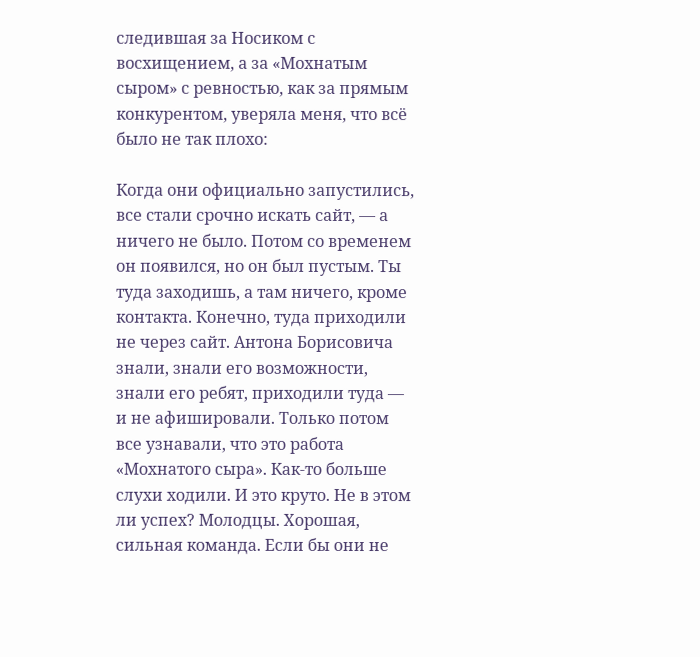следившая за Носиком с восхищением, а за «Мохнатым сыром» с ревностью, как за прямым конкурентом, уверяла меня, что всё было не так плохо:

Когда они официально запустились, все стали срочно искать сайт, — а ничего не было. Потом со временем он появился, но он был пустым. Ты туда заходишь, а там ничего, кроме контакта. Конечно, туда приходили не через сайт. Антона Борисовича знали, знали его возможности, знали его ребят, приходили туда — и не афишировали. Только потом все узнавали, что это работа «Мохнатого сыра». Как-то больше слухи ходили. И это круто. Не в этом ли успех? Молодцы. Хорошая, сильная команда. Если бы они не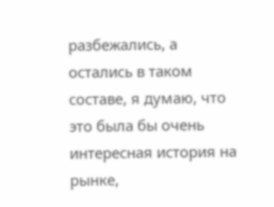разбежались, а остались в таком составе, я думаю, что это была бы очень интересная история на рынке,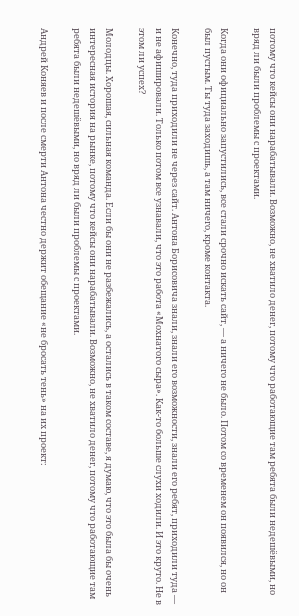потому что кейсы они нарабатывали. Возможно, не хватило денег, потому что работающие там ребята были недешёвыми, но вряд ли были проблемы с проектами.

Когда они официально запустились, все стали срочно искать сайт, — а ничего не было. Потом со временем он появился, но он был пустым. Ты туда заходишь, а там ничего, кроме контакта.

Конечно, туда приходили не через сайт. Антона Борисовича знали, знали его возможности, знали его ребят, приходили туда — и не афишировали. Только потом все узнавали, что это работа «Мохнатого сыра». Как-то больше слухи ходили. И это круто. Не в этом ли успех?

Молодцы. Хорошая, сильная команда. Если бы они не разбежались, а остались в таком составе, я думаю, что это была бы очень интересная история на рынке, потому что кейсы они нарабатывали. Возможно, не хватило денег, потому что работающие там ребята были недешёвыми, но вряд ли были проблемы с проектами.

Андрей Коняев и после смерти Антона честно держит обещание «не бросать тень» на их проект: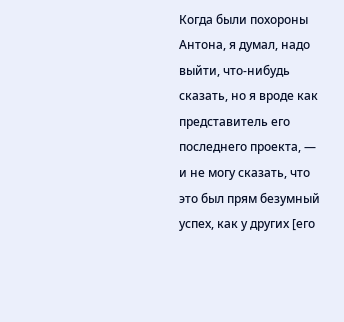Когда были похороны Антона, я думал, надо выйти, что-нибудь сказать, но я вроде как представитель его последнего проекта, — и не могу сказать, что это был прям безумный успех, как у других [его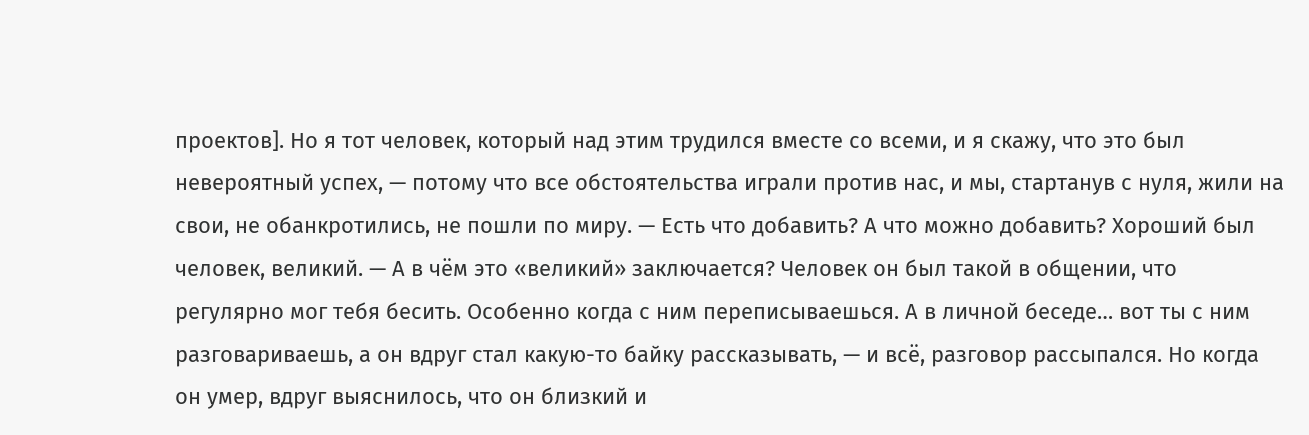проектов]. Но я тот человек, который над этим трудился вместе со всеми, и я скажу, что это был невероятный успех, — потому что все обстоятельства играли против нас, и мы, стартанув с нуля, жили на свои, не обанкротились, не пошли по миру. — Есть что добавить? А что можно добавить? Хороший был человек, великий. — А в чём это «великий» заключается? Человек он был такой в общении, что регулярно мог тебя бесить. Особенно когда с ним переписываешься. А в личной беседе… вот ты с ним разговариваешь, а он вдруг стал какую-то байку рассказывать, — и всё, разговор рассыпался. Но когда он умер, вдруг выяснилось, что он близкий и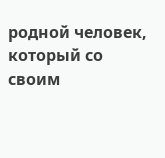родной человек, который со своим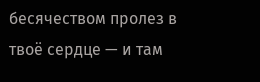бесячеством пролез в твоё сердце — и там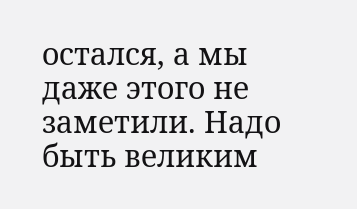остался, а мы даже этого не заметили. Надо быть великим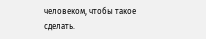человеком, чтобы такое сделать.